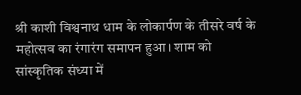श्री काशी विश्वनाथ धाम के लोकार्पण के तीसरे वर्ष के महोत्सव का रंगारंग समापन हुआ। शाम को सांस्कृतिक संध्या में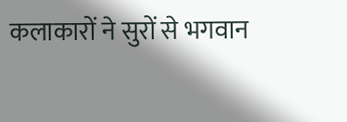कलाकारों ने सुरों से भगवान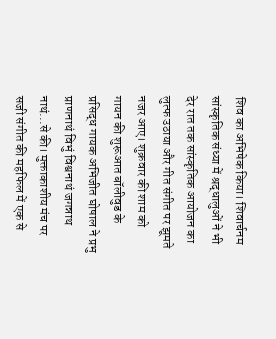शिव का अभिषेक किया। शिवार्चनम सांस्कृतिक संध्या में श्रद्धालुओं ने भी देर रात तक सांस्कृतिक आयोजन का लुत्फ उठाया और गीत संगीत पर झूमते नजर आए। शुक्रवार की शाम को गायन की शुरूआत बॉलीवुड के प्रसिद्ध गायक अभिजीत घोषाल ने प्रभु प्राणनाथं विभुं विश्वनाथं जगन्नाथ नाथं...से की। मुक्ताकाशीय मंच पर सजी संगीत की महफिल में एक से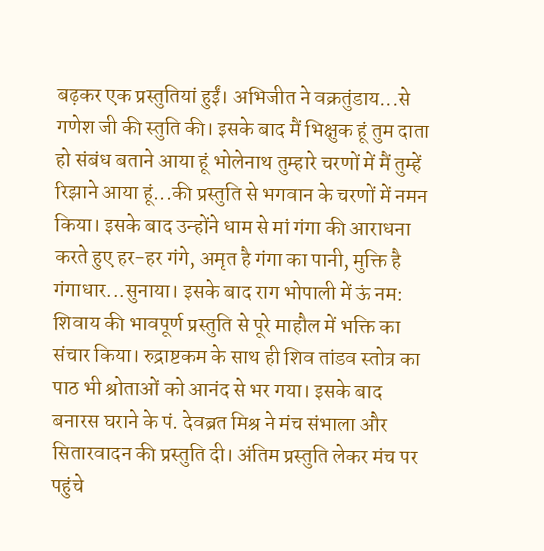बढ़कर एक प्रस्तुतियां हुईं। अभिजीत ने वक्रतुंडाय...से गणेश जी की स्तुति की। इसके बाद मैं भिक्षुक हूं तुम दाता हो संबंध बताने आया हूं भोलेनाथ तुम्हारे चरणों में मैं तुम्हें रिझाने आया हूं...की प्रस्तुति से भगवान के चरणों में नमन किया। इसके बाद उन्होंने धाम से मां गंगा की आराधना करते हुए हर-हर गंगे, अमृत है गंगा का पानी, मुक्ति है गंगाधार...सुनाया। इसके बाद राग भोपाली में ऊं नम: शिवाय की भावपूर्ण प्रस्तुति से पूरे माहौल में भक्ति का संचार किया। रुद्राष्टकम के साथ ही शिव तांडव स्तोत्र का पाठ भी श्रोताओं को आनंद से भर गया। इसके बाद बनारस घराने के पं. देवब्रत मिश्र ने मंच संभाला और सितारवादन की प्रस्तुति दी। अंतिम प्रस्तुति लेकर मंच पर पहुंचे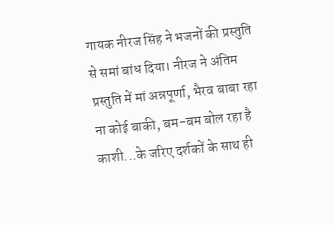गायक नीरज सिंह ने भजनों की प्रस्तुति से समां बांध दिया। नीरज ने अंतिम प्रस्तुति में मां अन्नपूर्णा, भैरव बाबा रहा ना कोई बाकी, बम-बम बोल रहा है काशी...के जरिए दर्शकों के साथ ही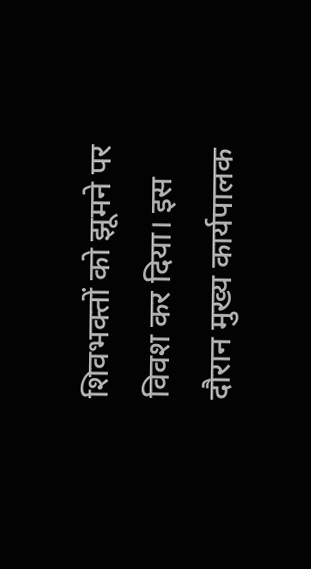शिवभक्तों को झूमने पर विवश कर दिया। इस दौरान मुख्य कार्यपालक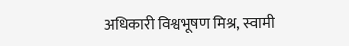अधिकारी विश्वभूषण मिश्र, स्वामी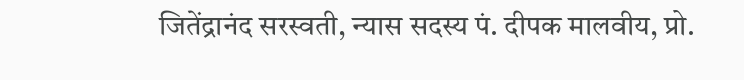जितेंद्रानंद सरस्वती, न्यास सदस्य पं. दीपक मालवीय, प्रो.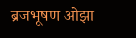ब्रजभूषण ओझा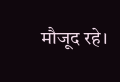मौजूद रहे।